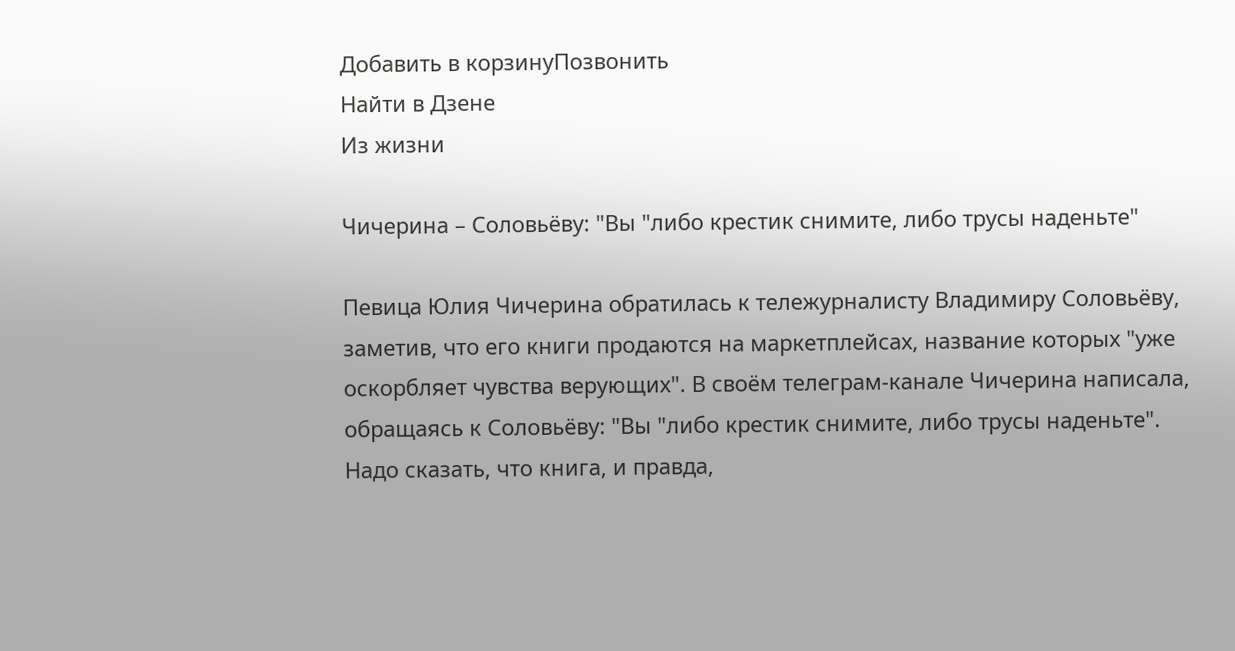Добавить в корзинуПозвонить
Найти в Дзене
Из жизни

Чичерина – Соловьёву: "Вы "либо крестик снимите, либо трусы наденьте"

Певица Юлия Чичерина обратилась к тележурналисту Владимиру Соловьёву, заметив, что его книги продаются на маркетплейсах, название которых "уже оскорбляет чувства верующих". В своём телеграм-канале Чичерина написала, обращаясь к Соловьёву: "Вы "либо крестик снимите, либо трусы наденьте". Надо сказать, что книга, и правда,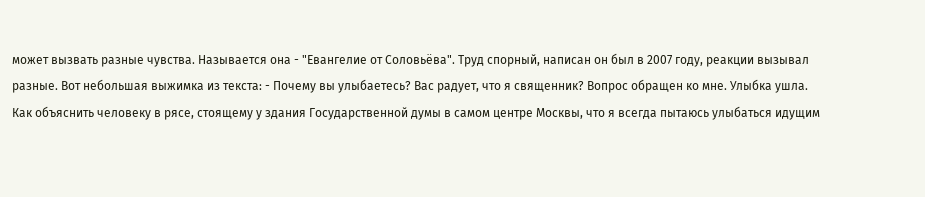может вызвать разные чувства. Называется она - "Евангелие от Соловьёва". Труд спорный, написан он был в 2007 году, реакции вызывал разные. Вот небольшая выжимка из текста: - Почему вы улыбаетесь? Вас радует, что я священник? Вопрос обращен ко мне. Улыбка ушла. Как объяснить человеку в рясе, стоящему у здания Государственной думы в самом центре Москвы, что я всегда пытаюсь улыбаться идущим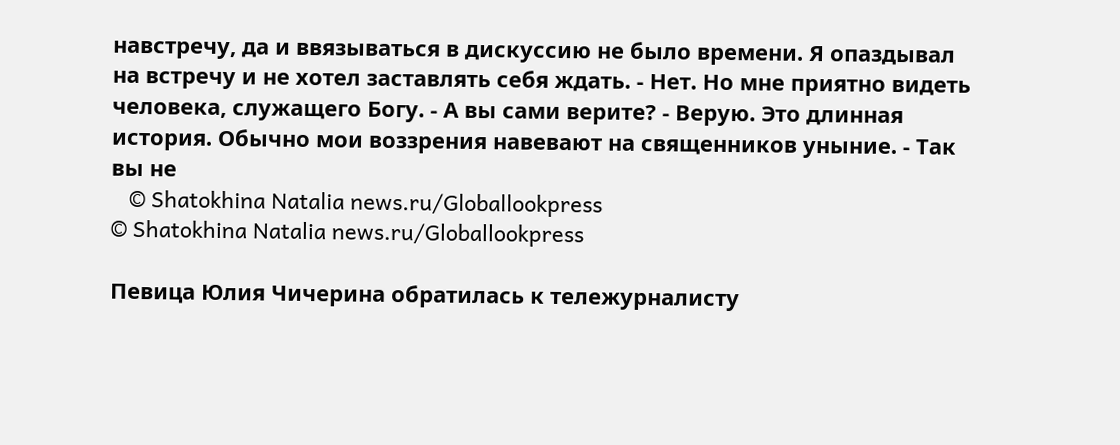навстречу, да и ввязываться в дискуссию не было времени. Я опаздывал на встречу и не хотел заставлять себя ждать. - Нет. Но мне приятно видеть человека, служащего Богу. - А вы сами верите? - Верую. Это длинная история. Обычно мои воззрения навевают на священников уныние. - Так вы не
   © Shatokhina Natalia news.ru/Globallookpress
© Shatokhina Natalia news.ru/Globallookpress

Певица Юлия Чичерина обратилась к тележурналисту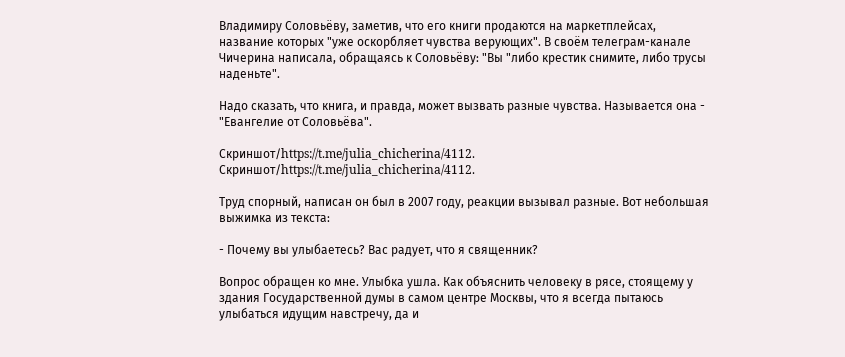Владимиру Соловьёву, заметив, что его книги продаются на маркетплейсах, название которых "уже оскорбляет чувства верующих". В своём телеграм-канале Чичерина написала, обращаясь к Соловьёву: "Вы "либо крестик снимите, либо трусы наденьте".

Надо сказать, что книга, и правда, может вызвать разные чувства. Называется она - "Евангелие от Соловьёва".

Скриншот/https://t.me/julia_chicherina/4112.
Скриншот/https://t.me/julia_chicherina/4112.

Труд спорный, написан он был в 2007 году, реакции вызывал разные. Вот небольшая выжимка из текста:

- Почему вы улыбаетесь? Вас радует, что я священник?

Вопрос обращен ко мне. Улыбка ушла. Как объяснить человеку в рясе, стоящему у здания Государственной думы в самом центре Москвы, что я всегда пытаюсь улыбаться идущим навстречу, да и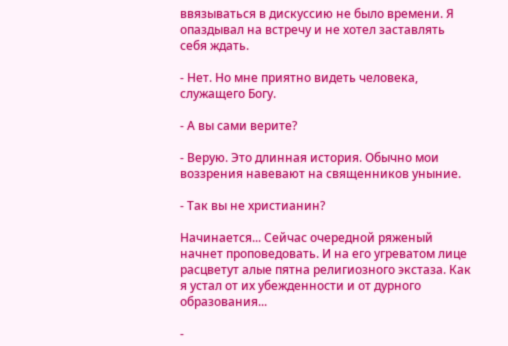ввязываться в дискуссию не было времени. Я опаздывал на встречу и не хотел заставлять себя ждать.

- Нет. Но мне приятно видеть человека, служащего Богу.

- А вы сами верите?

- Верую. Это длинная история. Обычно мои воззрения навевают на священников уныние.

- Так вы не христианин?

Начинается... Сейчас очередной ряженый начнет проповедовать. И на его угреватом лице расцветут алые пятна религиозного экстаза. Как я устал от их убежденности и от дурного образования...

-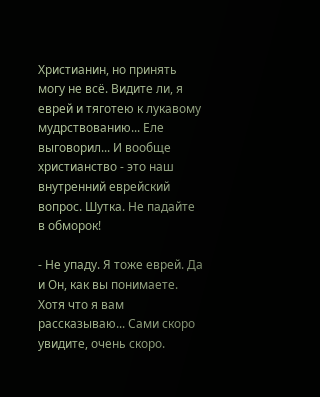Христианин, но принять могу не всё. Видите ли, я еврей и тяготею к лукавому мудрствованию... Еле выговорил... И вообще христианство - это наш внутренний еврейский вопрос. Шутка. Не падайте в обморок!

- Не упаду. Я тоже еврей. Да и Он, как вы понимаете. Хотя что я вам рассказываю... Сами скоро увидите, очень скоро.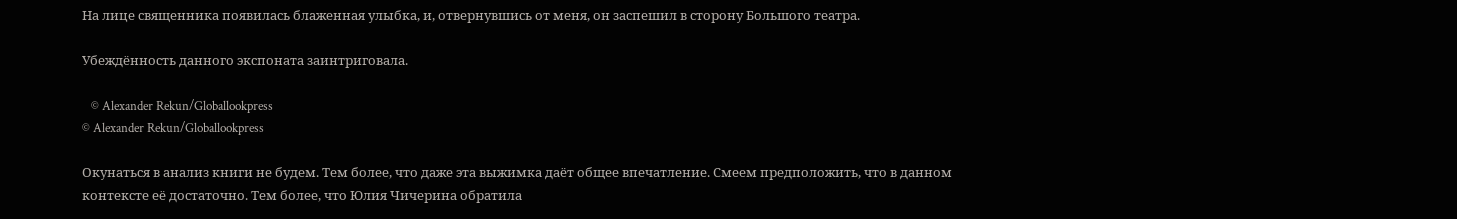На лице священника появилась блаженная улыбка, и, отвернувшись от меня, он заспешил в сторону Большого театра.

Убеждённость данного экспоната заинтриговала.

   © Alexander Rekun/Globallookpress
© Alexander Rekun/Globallookpress

Окунаться в анализ книги не будем. Тем более, что даже эта выжимка даёт общее впечатление. Смеем предположить, что в данном контексте её достаточно. Тем более, что Юлия Чичерина обратила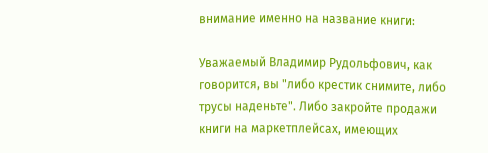внимание именно на название книги:

Уважаемый Владимир Рудольфович, как говорится, вы "либо крестик снимите, либо трусы наденьте". Либо закройте продажи книги на маркетплейсах, имеющих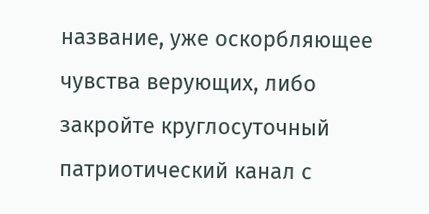название, уже оскорбляющее чувства верующих, либо закройте круглосуточный патриотический канал с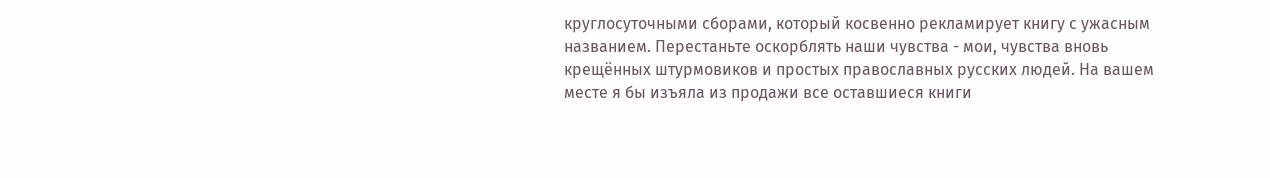круглосуточными сборами, который косвенно рекламирует книгу с ужасным названием. Перестаньте оскорблять наши чувства - мои, чувства вновь крещённых штурмовиков и простых православных русских людей. На вашем месте я бы изъяла из продажи все оставшиеся книги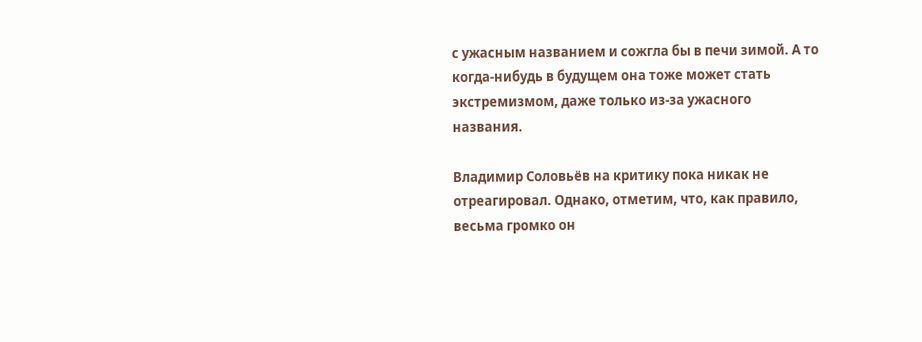с ужасным названием и сожгла бы в печи зимой. А то когда-нибудь в будущем она тоже может стать экстремизмом, даже только из-за ужасного названия.

Владимир Соловьёв на критику пока никак не отреагировал. Однако, отметим, что, как правило, весьма громко он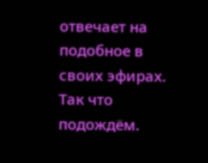отвечает на подобное в своих эфирах. Так что подождём.